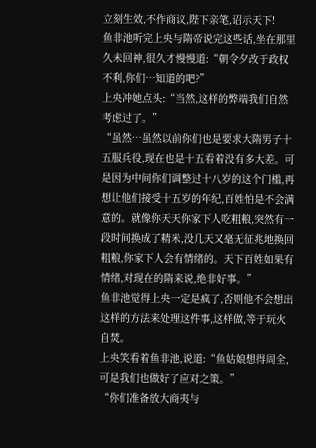立刻生效,不作商议,陛下亲笔,诏示天下!
鱼非池听完上央与隋帝说完这些话,坐在那里久未回神,很久才慢慢道:“朝令夕改于政权不利,你们…知道的吧?”
上央冲她点头:“当然,这样的弊端我们自然考虑过了。”
“虽然…虽然以前你们也是要求大隋男子十五服兵役,现在也是十五看着没有多大差。可是因为中间你们调整过十八岁的这个门槛,再想让他们接受十五岁的年纪,百姓怕是不会满意的。就像你天天你家下人吃粗粮,突然有一段时间换成了精米,没几天又毫无征兆地换回粗粮,你家下人会有情绪的。天下百姓如果有情绪,对现在的隋来说,绝非好事。”
鱼非池觉得上央一定是疯了,否则他不会想出这样的方法来处理这件事,这样做,等于玩火自焚。
上央笑看着鱼非池,说道:“鱼姑娘想得周全,可是我们也做好了应对之策。”
“你们准备放大商夷与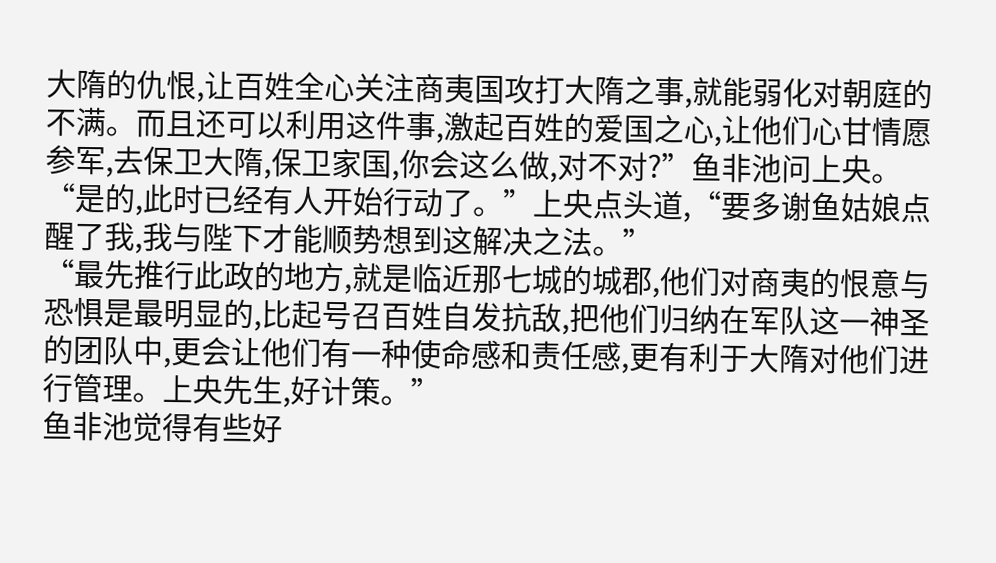大隋的仇恨,让百姓全心关注商夷国攻打大隋之事,就能弱化对朝庭的不满。而且还可以利用这件事,激起百姓的爱国之心,让他们心甘情愿参军,去保卫大隋,保卫家国,你会这么做,对不对?”鱼非池问上央。
“是的,此时已经有人开始行动了。”上央点头道,“要多谢鱼姑娘点醒了我,我与陛下才能顺势想到这解决之法。”
“最先推行此政的地方,就是临近那七城的城郡,他们对商夷的恨意与恐惧是最明显的,比起号召百姓自发抗敌,把他们归纳在军队这一神圣的团队中,更会让他们有一种使命感和责任感,更有利于大隋对他们进行管理。上央先生,好计策。”
鱼非池觉得有些好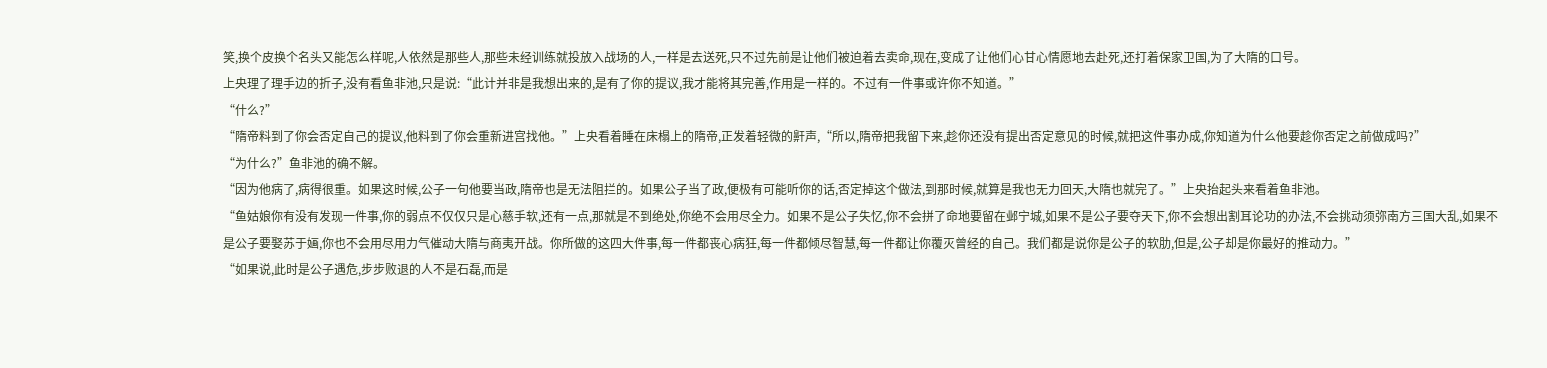笑,换个皮换个名头又能怎么样呢,人依然是那些人,那些未经训练就投放入战场的人,一样是去送死,只不过先前是让他们被迫着去卖命,现在,变成了让他们心甘心情愿地去赴死,还打着保家卫国,为了大隋的口号。
上央理了理手边的折子,没有看鱼非池,只是说:“此计并非是我想出来的,是有了你的提议,我才能将其完善,作用是一样的。不过有一件事或许你不知道。”
“什么?”
“隋帝料到了你会否定自己的提议,他料到了你会重新进宫找他。”上央看着睡在床榻上的隋帝,正发着轻微的鼾声,“所以,隋帝把我留下来,趁你还没有提出否定意见的时候,就把这件事办成,你知道为什么他要趁你否定之前做成吗?”
“为什么?”鱼非池的确不解。
“因为他病了,病得很重。如果这时候,公子一句他要当政,隋帝也是无法阻拦的。如果公子当了政,便极有可能听你的话,否定掉这个做法,到那时候,就算是我也无力回天,大隋也就完了。”上央抬起头来看着鱼非池。
“鱼姑娘你有没有发现一件事,你的弱点不仅仅只是心慈手软,还有一点,那就是不到绝处,你绝不会用尽全力。如果不是公子失忆,你不会拼了命地要留在邺宁城,如果不是公子要夺天下,你不会想出割耳论功的办法,不会挑动须弥南方三国大乱,如果不是公子要娶苏于婳,你也不会用尽用力气催动大隋与商夷开战。你所做的这四大件事,每一件都丧心病狂,每一件都倾尽智慧,每一件都让你覆灭曾经的自己。我们都是说你是公子的软肋,但是,公子却是你最好的推动力。”
“如果说,此时是公子遇危,步步败退的人不是石磊,而是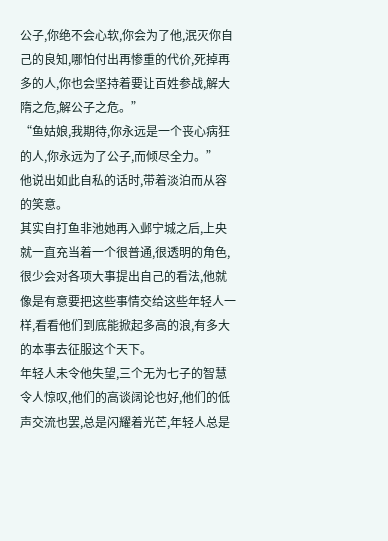公子,你绝不会心软,你会为了他,泯灭你自己的良知,哪怕付出再惨重的代价,死掉再多的人,你也会坚持着要让百姓参战,解大隋之危,解公子之危。”
“鱼姑娘,我期待,你永远是一个丧心病狂的人,你永远为了公子,而倾尽全力。”
他说出如此自私的话时,带着淡泊而从容的笑意。
其实自打鱼非池她再入邺宁城之后,上央就一直充当着一个很普通,很透明的角色,很少会对各项大事提出自己的看法,他就像是有意要把这些事情交给这些年轻人一样,看看他们到底能掀起多高的浪,有多大的本事去征服这个天下。
年轻人未令他失望,三个无为七子的智慧令人惊叹,他们的高谈阔论也好,他们的低声交流也罢,总是闪耀着光芒,年轻人总是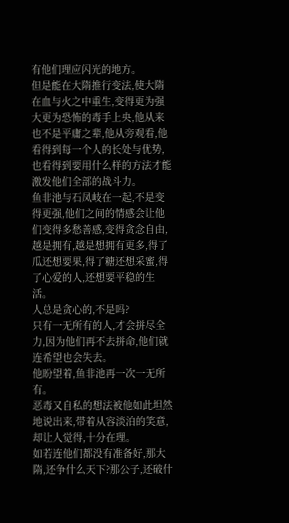有他们理应闪光的地方。
但是能在大隋推行变法,使大隋在血与火之中重生,变得更为强大更为恐怖的毒手上央,他从来也不是平庸之辈,他从旁观看,他看得到每一个人的长处与优势,也看得到要用什么样的方法才能激发他们全部的战斗力。
鱼非池与石凤岐在一起,不是变得更强,他们之间的情感会让他们变得多愁善感,变得贪念自由,越是拥有,越是想拥有更多,得了瓜还想要果,得了糖还想采蜜,得了心爱的人,还想要平稳的生活。
人总是贪心的,不是吗?
只有一无所有的人,才会拼尽全力,因为他们再不去拼命,他们就连希望也会失去。
他盼望着,鱼非池再一次一无所有。
恶毒又自私的想法被他如此坦然地说出来,带着从容淡泊的笑意,却让人觉得,十分在理。
如若连他们都没有准备好,那大隋,还争什么天下?那公子,还破什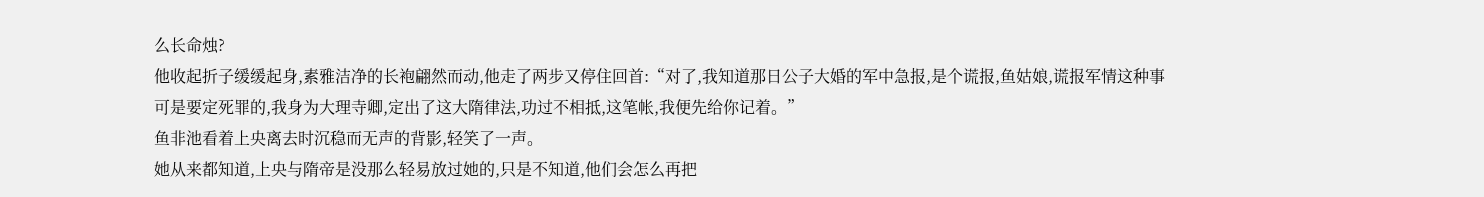么长命烛?
他收起折子缓缓起身,素雅洁净的长袍翩然而动,他走了两步又停住回首:“对了,我知道那日公子大婚的军中急报,是个谎报,鱼姑娘,谎报军情这种事可是要定死罪的,我身为大理寺卿,定出了这大隋律法,功过不相抵,这笔帐,我便先给你记着。”
鱼非池看着上央离去时沉稳而无声的背影,轻笑了一声。
她从来都知道,上央与隋帝是没那么轻易放过她的,只是不知道,他们会怎么再把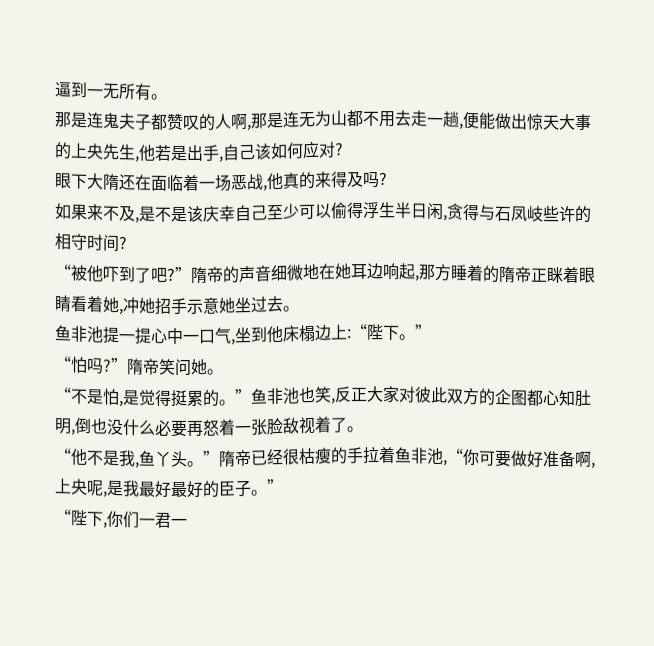逼到一无所有。
那是连鬼夫子都赞叹的人啊,那是连无为山都不用去走一趟,便能做出惊天大事的上央先生,他若是出手,自己该如何应对?
眼下大隋还在面临着一场恶战,他真的来得及吗?
如果来不及,是不是该庆幸自己至少可以偷得浮生半日闲,贪得与石凤岐些许的相守时间?
“被他吓到了吧?”隋帝的声音细微地在她耳边响起,那方睡着的隋帝正眯着眼睛看着她,冲她招手示意她坐过去。
鱼非池提一提心中一口气,坐到他床榻边上:“陛下。”
“怕吗?”隋帝笑问她。
“不是怕,是觉得挺累的。”鱼非池也笑,反正大家对彼此双方的企图都心知肚明,倒也没什么必要再怒着一张脸敌视着了。
“他不是我,鱼丫头。”隋帝已经很枯瘦的手拉着鱼非池,“你可要做好准备啊,上央呢,是我最好最好的臣子。”
“陛下,你们一君一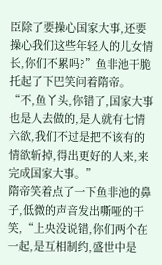臣除了要操心国家大事,还要操心我们这些年轻人的儿女情长,你们不累吗?”鱼非池干脆托起了下巴笑问着隋帝。
“不,鱼丫头,你错了,国家大事也是人去做的,是人就有七情六欲,我们不过是把不该有的情欲斩掉,得出更好的人来,来完成国家大事。”
隋帝笑着点了一下鱼非池的鼻子,低微的声音发出嘶哑的干笑,“上央没说错,你们两个在一起,是互相制约,盛世中是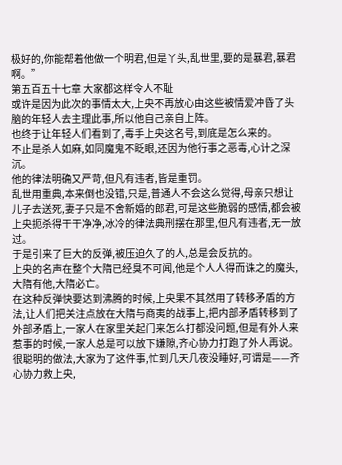极好的,你能帮着他做一个明君,但是丫头,乱世里,要的是暴君,暴君啊。”
第五百五十七章 大家都这样令人不耻
或许是因为此次的事情太大,上央不再放心由这些被情爱冲昏了头脑的年轻人去主理此事,所以他自己亲自上阵。
也终于让年轻人们看到了,毒手上央这名号,到底是怎么来的。
不止是杀人如麻,如同魔鬼不眨眼,还因为他行事之恶毒,心计之深沉。
他的律法明确又严苛,但凡有违者,皆是重罚。
乱世用重典,本来倒也没错,只是,普通人不会这么觉得,母亲只想让儿子去送死,妻子只是不舍新婚的郎君,可是这些脆弱的感情,都会被上央扼杀得干干净净,冰冷的律法典刑摆在那里,但凡有违者,无一放过。
于是引来了巨大的反弹,被压迫久了的人,总是会反抗的。
上央的名声在整个大隋已经臭不可闻,他是个人人得而诛之的魔头,大隋有他,大隋必亡。
在这种反弹快要达到沸腾的时候,上央果不其然用了转移矛盾的方法,让人们把关注点放在大隋与商夷的战事上,把内部矛盾转移到了外部矛盾上,一家人在家里关起门来怎么打都没问题,但是有外人来惹事的时候,一家人总是可以放下嫌隙,齐心协力打跑了外人再说。
很聪明的做法,大家为了这件事,忙到几天几夜没睡好,可谓是——齐心协力救上央,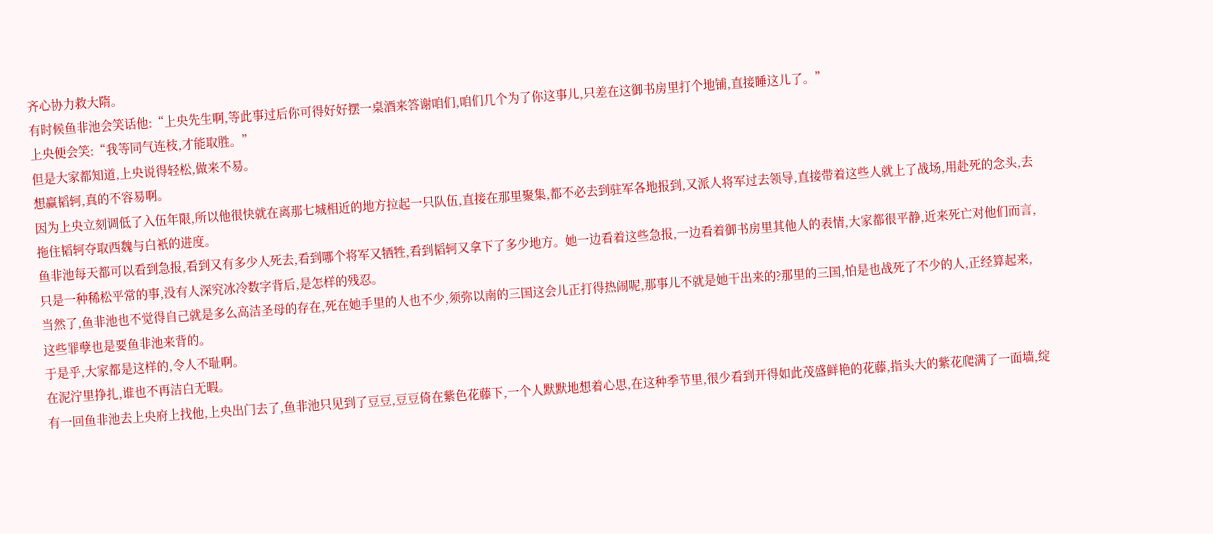齐心协力救大隋。
有时候鱼非池会笑话他:“上央先生啊,等此事过后你可得好好摆一桌酒来答谢咱们,咱们几个为了你这事儿,只差在这御书房里打个地铺,直接睡这儿了。”
上央便会笑:“我等同气连枝,才能取胜。”
但是大家都知道,上央说得轻松,做来不易。
想赢韬轲,真的不容易啊。
因为上央立刻调低了入伍年限,所以他很快就在离那七城相近的地方拉起一只队伍,直接在那里聚集,都不必去到驻军各地报到,又派人将军过去领导,直接带着这些人就上了战场,用赴死的念头,去拖住韬轲夺取西魏与白衹的进度。
鱼非池每天都可以看到急报,看到又有多少人死去,看到哪个将军又牺牲,看到韬轲又拿下了多少地方。她一边看着这些急报,一边看着御书房里其他人的表情,大家都很平静,近来死亡对他们而言,只是一种稀松平常的事,没有人深究冰冷数字背后,是怎样的残忍。
当然了,鱼非池也不觉得自己就是多么高洁圣母的存在,死在她手里的人也不少,须弥以南的三国这会儿正打得热闹呢,那事儿不就是她干出来的?那里的三国,怕是也战死了不少的人,正经算起来,这些罪孽也是要鱼非池来背的。
于是乎,大家都是这样的,令人不耻啊。
在泥泞里挣扎,谁也不再洁白无暇。
有一回鱼非池去上央府上找他,上央出门去了,鱼非池只见到了豆豆,豆豆倚在紫色花藤下,一个人默默地想着心思,在这种季节里,很少看到开得如此茂盛鲜艳的花藤,指头大的紫花爬满了一面墙,绽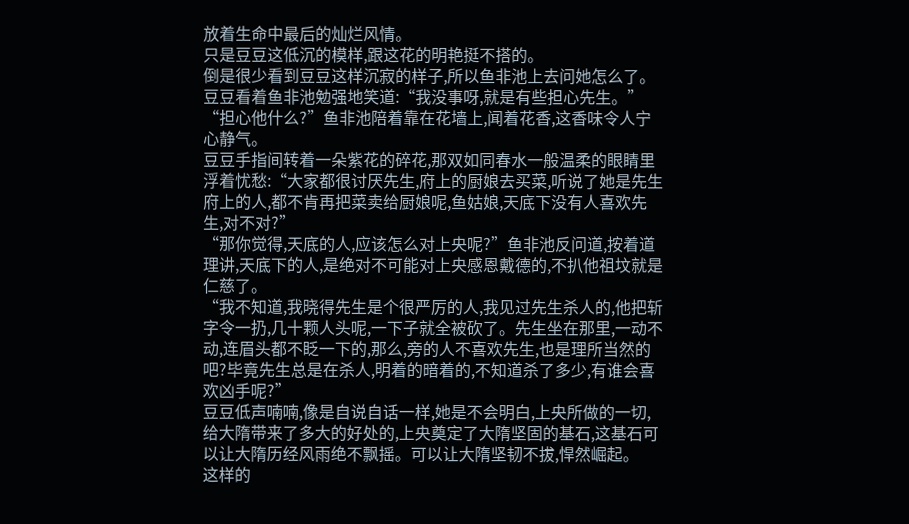放着生命中最后的灿烂风情。
只是豆豆这低沉的模样,跟这花的明艳挺不搭的。
倒是很少看到豆豆这样沉寂的样子,所以鱼非池上去问她怎么了。
豆豆看着鱼非池勉强地笑道:“我没事呀,就是有些担心先生。”
“担心他什么?”鱼非池陪着靠在花墙上,闻着花香,这香味令人宁心静气。
豆豆手指间转着一朵紫花的碎花,那双如同春水一般温柔的眼睛里浮着忧愁:“大家都很讨厌先生,府上的厨娘去买菜,听说了她是先生府上的人,都不肯再把菜卖给厨娘呢,鱼姑娘,天底下没有人喜欢先生,对不对?”
“那你觉得,天底的人,应该怎么对上央呢?”鱼非池反问道,按着道理讲,天底下的人,是绝对不可能对上央感恩戴德的,不扒他祖坟就是仁慈了。
“我不知道,我晓得先生是个很严厉的人,我见过先生杀人的,他把斩字令一扔,几十颗人头呢,一下子就全被砍了。先生坐在那里,一动不动,连眉头都不眨一下的,那么,旁的人不喜欢先生,也是理所当然的吧?毕竟先生总是在杀人,明着的暗着的,不知道杀了多少,有谁会喜欢凶手呢?”
豆豆低声喃喃,像是自说自话一样,她是不会明白,上央所做的一切,给大隋带来了多大的好处的,上央奠定了大隋坚固的基石,这基石可以让大隋历经风雨绝不飘摇。可以让大隋坚韧不拔,悍然崛起。
这样的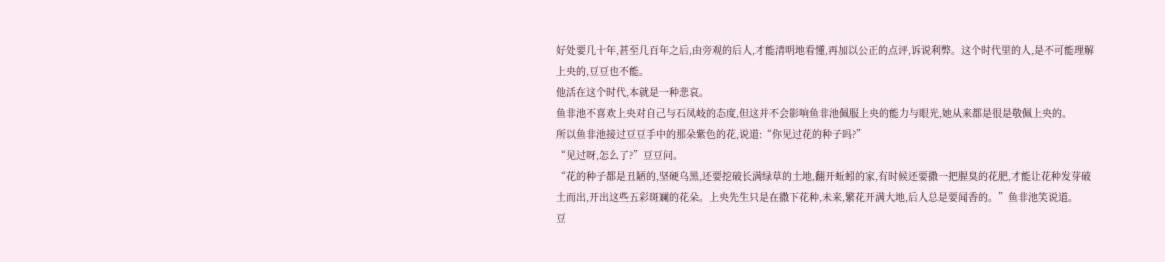好处要几十年,甚至几百年之后,由旁观的后人,才能清明地看懂,再加以公正的点评,诉说利弊。这个时代里的人,是不可能理解上央的,豆豆也不能。
他活在这个时代,本就是一种悲哀。
鱼非池不喜欢上央对自己与石凤岐的态度,但这并不会影响鱼非池佩服上央的能力与眼光,她从来都是很是敬佩上央的。
所以鱼非池接过豆豆手中的那朵紫色的花,说道:“你见过花的种子吗?”
“见过呀,怎么了?”豆豆问。
“花的种子都是丑陋的,坚硬乌黑,还要挖破长满绿草的土地,翻开蚯蚓的家,有时候还要撒一把腥臭的花肥,才能让花种发芽破土而出,开出这些五彩斑斓的花朵。上央先生只是在撒下花种,未来,繁花开满大地,后人总是要闻香的。”鱼非池笑说道。
豆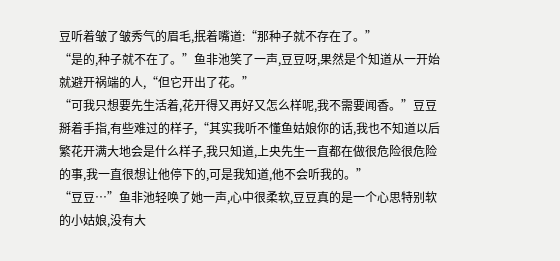豆听着皱了皱秀气的眉毛,抿着嘴道:“那种子就不存在了。”
“是的,种子就不在了。”鱼非池笑了一声,豆豆呀,果然是个知道从一开始就避开祸端的人,“但它开出了花。”
“可我只想要先生活着,花开得又再好又怎么样呢,我不需要闻香。”豆豆掰着手指,有些难过的样子,“其实我听不懂鱼姑娘你的话,我也不知道以后繁花开满大地会是什么样子,我只知道,上央先生一直都在做很危险很危险的事,我一直很想让他停下的,可是我知道,他不会听我的。”
“豆豆…”鱼非池轻唤了她一声,心中很柔软,豆豆真的是一个心思特别软的小姑娘,没有大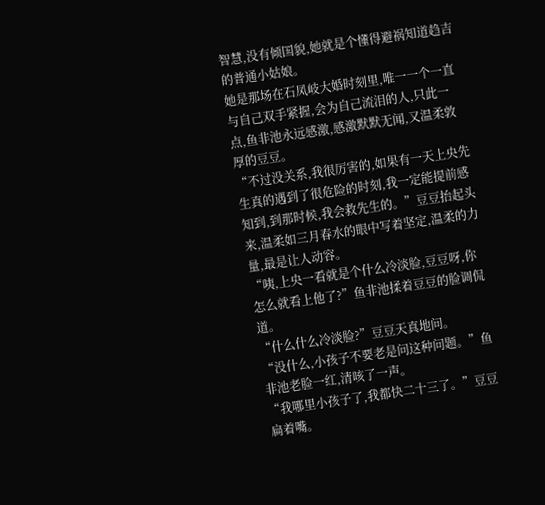智慧,没有倾国貌,她就是个懂得避祸知道趋吉的普通小姑娘。
她是那场在石凤岐大婚时刻里,唯一一个一直与自己双手紧握,会为自己流泪的人,只此一点,鱼非池永远感激,感激默默无闻,又温柔敦厚的豆豆。
“不过没关系,我很厉害的,如果有一天上央先生真的遇到了很危险的时刻,我一定能提前感知到,到那时候,我会救先生的。”豆豆抬起头来,温柔如三月春水的眼中写着坚定,温柔的力量,最是让人动容。
“咦,上央一看就是个什么冷淡脸,豆豆呀,你怎么就看上他了?”鱼非池揉着豆豆的脸调侃道。
“什么什么冷淡脸?”豆豆天真地问。
“没什么,小孩子不要老是问这种问题。”鱼非池老脸一红,清咳了一声。
“我哪里小孩子了,我都快二十三了。”豆豆扁着嘴。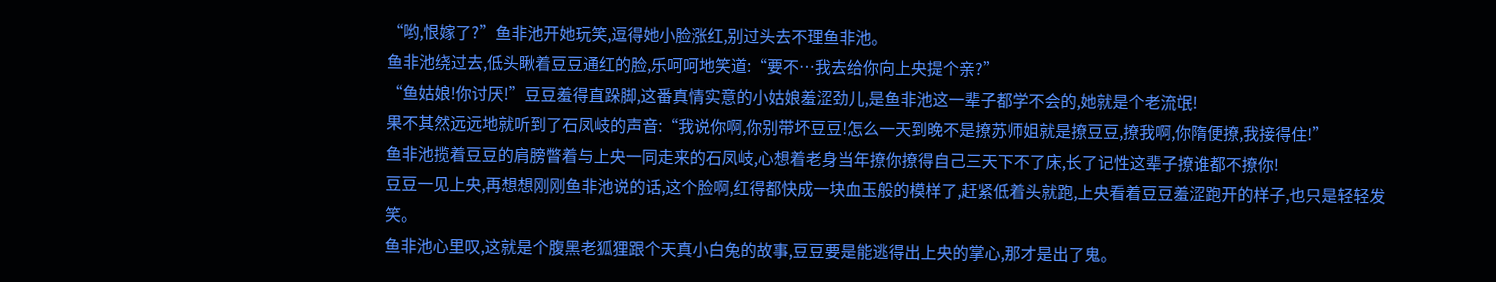“哟,恨嫁了?”鱼非池开她玩笑,逗得她小脸涨红,别过头去不理鱼非池。
鱼非池绕过去,低头瞅着豆豆通红的脸,乐呵呵地笑道:“要不…我去给你向上央提个亲?”
“鱼姑娘!你讨厌!”豆豆羞得直跺脚,这番真情实意的小姑娘羞涩劲儿,是鱼非池这一辈子都学不会的,她就是个老流氓!
果不其然远远地就听到了石凤岐的声音:“我说你啊,你别带坏豆豆!怎么一天到晚不是撩苏师姐就是撩豆豆,撩我啊,你隋便撩,我接得住!”
鱼非池揽着豆豆的肩膀瞥着与上央一同走来的石凤岐,心想着老身当年撩你撩得自己三天下不了床,长了记性这辈子撩谁都不撩你!
豆豆一见上央,再想想刚刚鱼非池说的话,这个脸啊,红得都快成一块血玉般的模样了,赶紧低着头就跑,上央看着豆豆羞涩跑开的样子,也只是轻轻发笑。
鱼非池心里叹,这就是个腹黑老狐狸跟个天真小白兔的故事,豆豆要是能逃得出上央的掌心,那才是出了鬼。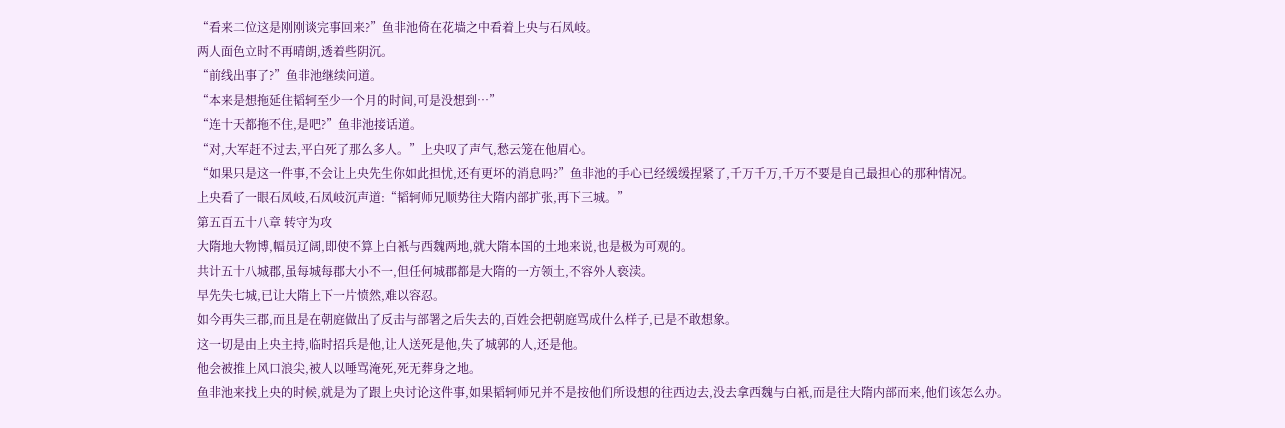“看来二位这是刚刚谈完事回来?”鱼非池倚在花墙之中看着上央与石凤岐。
两人面色立时不再晴朗,透着些阴沉。
“前线出事了?”鱼非池继续问道。
“本来是想拖延住韬轲至少一个月的时间,可是没想到…”
“连十天都拖不住,是吧?”鱼非池接话道。
“对,大军赶不过去,平白死了那么多人。”上央叹了声气,愁云笼在他眉心。
“如果只是这一件事,不会让上央先生你如此担忧,还有更坏的消息吗?”鱼非池的手心已经缓缓捏紧了,千万千万,千万不要是自己最担心的那种情况。
上央看了一眼石凤岐,石凤岐沉声道:“韬轲师兄顺势往大隋内部扩张,再下三城。”
第五百五十八章 转守为攻
大隋地大物博,幅员辽阔,即使不算上白衹与西魏两地,就大隋本国的土地来说,也是极为可观的。
共计五十八城郡,虽每城每郡大小不一,但任何城郡都是大隋的一方领土,不容外人亵渎。
早先失七城,已让大隋上下一片愤然,难以容忍。
如今再失三郡,而且是在朝庭做出了反击与部署之后失去的,百姓会把朝庭骂成什么样子,已是不敢想象。
这一切是由上央主持,临时招兵是他,让人送死是他,失了城郭的人,还是他。
他会被推上风口浪尖,被人以唾骂淹死,死无葬身之地。
鱼非池来找上央的时候,就是为了跟上央讨论这件事,如果韬轲师兄并不是按他们所设想的往西边去,没去拿西魏与白衹,而是往大隋内部而来,他们该怎么办。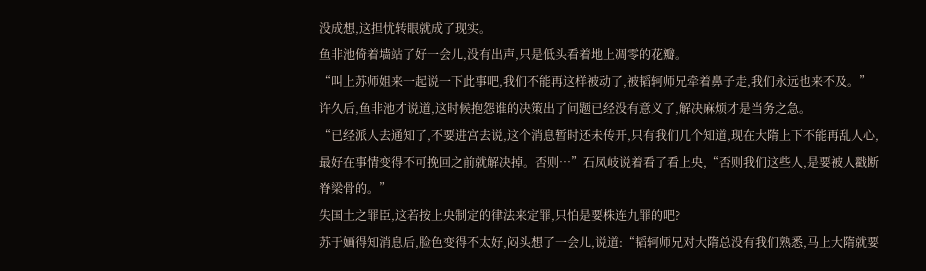没成想,这担忧转眼就成了现实。
鱼非池倚着墙站了好一会儿,没有出声,只是低头看着地上凋零的花瓣。
“叫上苏师姐来一起说一下此事吧,我们不能再这样被动了,被韬轲师兄牵着鼻子走,我们永远也来不及。”许久后,鱼非池才说道,这时候抱怨谁的决策出了问题已经没有意义了,解决麻烦才是当务之急。
“已经派人去通知了,不要进宫去说,这个消息暂时还未传开,只有我们几个知道,现在大隋上下不能再乱人心,最好在事情变得不可挽回之前就解决掉。否则…”石凤岐说着看了看上央,“否则我们这些人,是要被人戳断脊梁骨的。”
失国土之罪臣,这若按上央制定的律法来定罪,只怕是要株连九罪的吧?
苏于婳得知消息后,脸色变得不太好,闷头想了一会儿,说道:“韬轲师兄对大隋总没有我们熟悉,马上大隋就要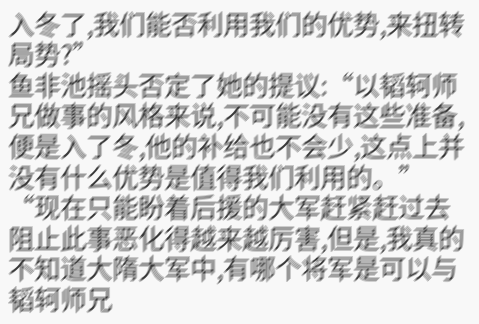入冬了,我们能否利用我们的优势,来扭转局势?”
鱼非池摇头否定了她的提议:“以韬轲师兄做事的风格来说,不可能没有这些准备,便是入了冬,他的补给也不会少,这点上并没有什么优势是值得我们利用的。”
“现在只能盼着后援的大军赶紧赶过去阻止此事恶化得越来越厉害,但是,我真的不知道大隋大军中,有哪个将军是可以与韬轲师兄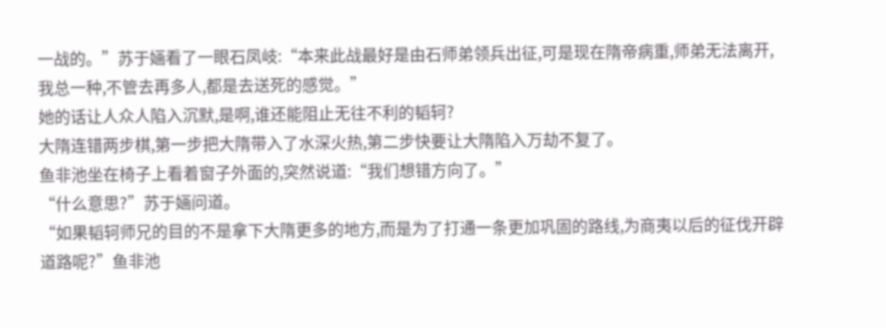一战的。”苏于婳看了一眼石凤岐:“本来此战最好是由石师弟领兵出征,可是现在隋帝病重,师弟无法离开,我总一种,不管去再多人,都是去送死的感觉。”
她的话让人众人陷入沉默,是啊,谁还能阻止无往不利的韬轲?
大隋连错两步棋,第一步把大隋带入了水深火热,第二步快要让大隋陷入万劫不复了。
鱼非池坐在椅子上看着窗子外面的,突然说道:“我们想错方向了。”
“什么意思?”苏于婳问道。
“如果韬轲师兄的目的不是拿下大隋更多的地方,而是为了打通一条更加巩固的路线,为商夷以后的征伐开辟道路呢?”鱼非池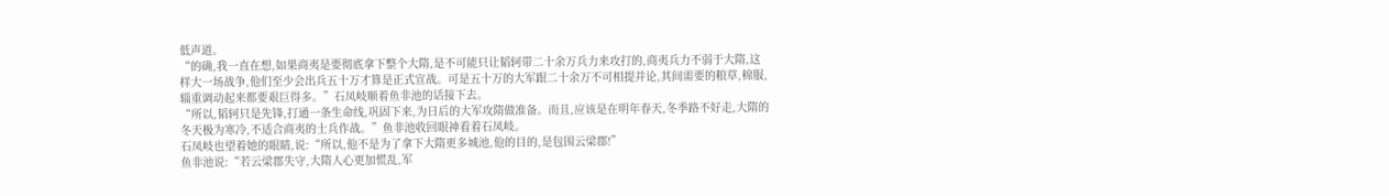低声道。
“的确,我一直在想,如果商夷是要彻底拿下整个大隋,是不可能只让韬轲带二十余万兵力来攻打的,商夷兵力不弱于大隋,这样大一场战争,他们至少会出兵五十万才算是正式宣战。可是五十万的大军跟二十余万不可相提并论,其间需要的粮草,棉服,辎重调动起来都要艰巨得多。”石凤岐顺着鱼非池的话接下去。
“所以,韬轲只是先锋,打通一条生命线,巩固下来,为日后的大军攻隋做准备。而且,应该是在明年春天,冬季路不好走,大隋的冬天极为寒冷,不适合商夷的士兵作战。”鱼非池收回眼神看着石凤岐。
石凤岐也望着她的眼睛,说:“所以,他不是为了拿下大隋更多城池,他的目的,是包围云梁郡!”
鱼非池说:“若云梁郡失守,大隋人心更加慌乱,军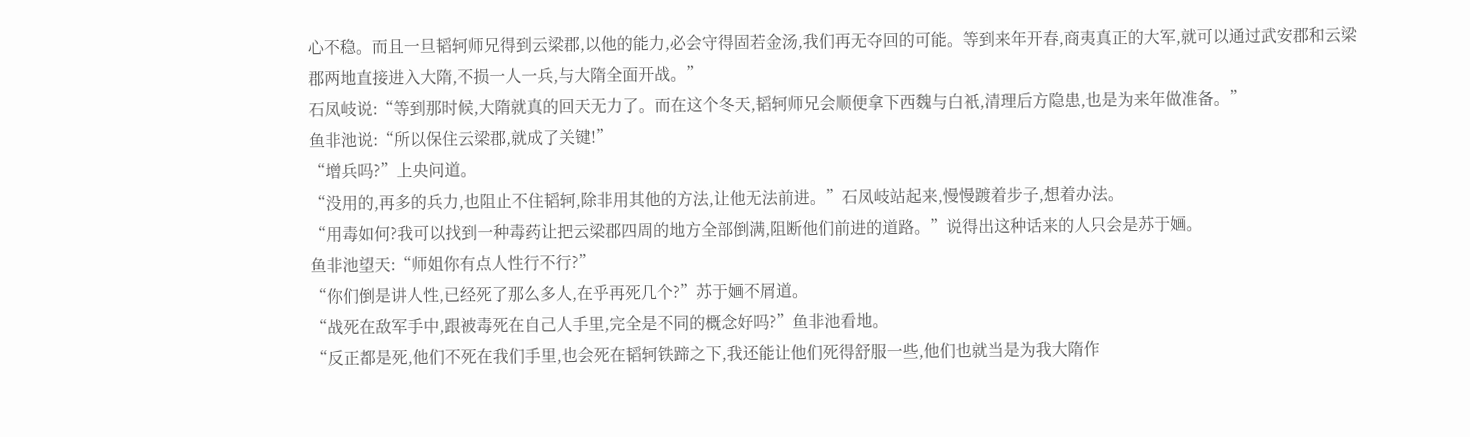心不稳。而且一旦韬轲师兄得到云梁郡,以他的能力,必会守得固若金汤,我们再无夺回的可能。等到来年开春,商夷真正的大军,就可以通过武安郡和云梁郡两地直接进入大隋,不损一人一兵,与大隋全面开战。”
石凤岐说:“等到那时候,大隋就真的回天无力了。而在这个冬天,韬轲师兄会顺便拿下西魏与白衹,清理后方隐患,也是为来年做准备。”
鱼非池说:“所以保住云梁郡,就成了关键!”
“增兵吗?”上央问道。
“没用的,再多的兵力,也阻止不住韬轲,除非用其他的方法,让他无法前进。”石凤岐站起来,慢慢踱着步子,想着办法。
“用毒如何?我可以找到一种毒药让把云梁郡四周的地方全部倒满,阻断他们前进的道路。”说得出这种话来的人只会是苏于婳。
鱼非池望天:“师姐你有点人性行不行?”
“你们倒是讲人性,已经死了那么多人,在乎再死几个?”苏于婳不屑道。
“战死在敌军手中,跟被毒死在自己人手里,完全是不同的概念好吗?”鱼非池看地。
“反正都是死,他们不死在我们手里,也会死在韬轲铁蹄之下,我还能让他们死得舒服一些,他们也就当是为我大隋作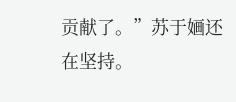贡献了。”苏于婳还在坚持。